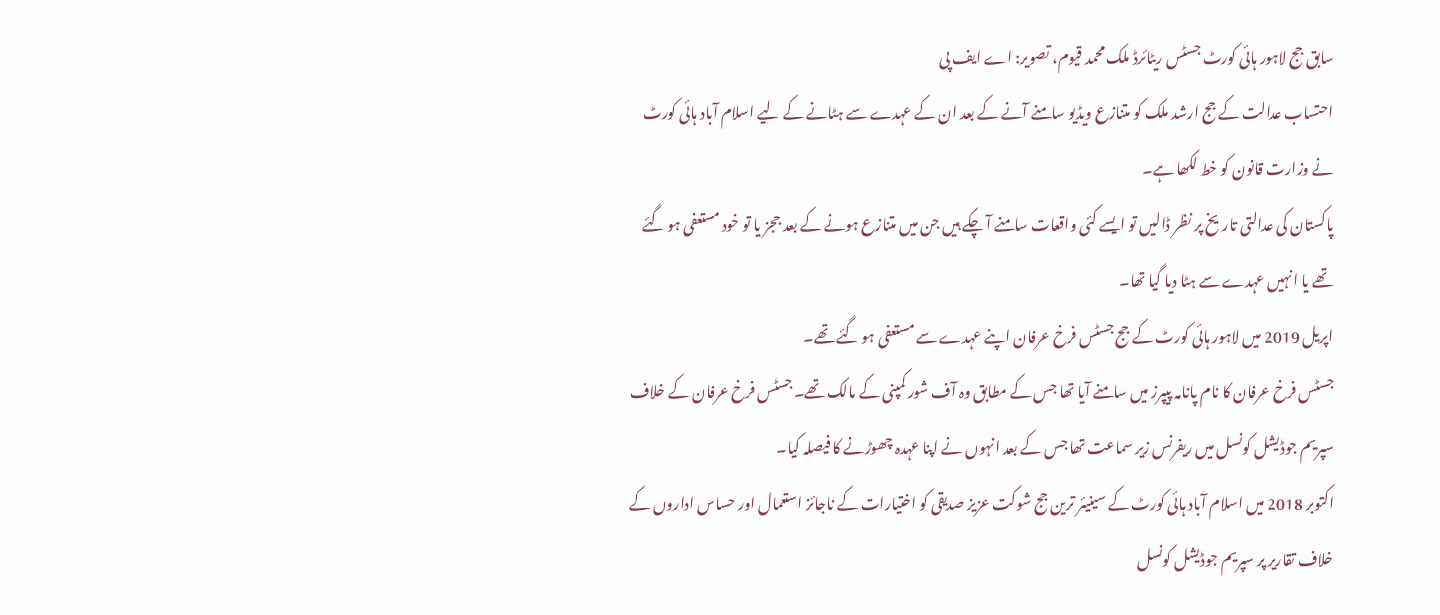سابق جج لاہور ہائی کورٹ جسٹس ریٹائرڈ ملک محمد قیوم، تصویر: اے ایف پی
احتساب عدالت کے جج ارشد ملک کو متنازع ویڈیو سامنے آنے کے بعد ان کے عہدے سے ہٹانے کے لیے اسلام آباد ہائی کورٹ نے وزارت قانون کو خط لکھا ہے۔
پاکستان کی عدالتی تاریخ پر نظر ڈالیں تو ایسے کئی واقعات سامنے آ چکے ہیں جن میں متنازع ہونے کے بعد ججز یا تو خود مستعفی ہو گئے تھے یا انہیں عہدے سے ہٹا دیا گیا تھا۔
اپریل 2019 میں لاہور ہائی کورٹ کے جج جسٹس فرخ عرفان اپنے عہدے سے مستعفی ہو گئے تھے۔
جسٹس فرخ عرفان کا نام پانامہ پیپرز میں سامنے آیا تھا جس کے مطابق وہ آف شور کمپنی کے مالک تھے۔ جسٹس فرخ عرفان کے خلاف سپریم جوڈیشل کونسل میں ریفرنس زیر سماعت تھا جس کے بعد انہوں نے اپنا عہدہ چھوڑنے کا فیصلہ کیا۔
اکتوبر 2018 میں اسلام آباد ہائی کورٹ کے سینیئر ترین جج شوکت عزیز صدیقی کو اختیارات کے ناجائز استعمال اور حساس اداروں کے خلاف تقاریر پر سپریم جوڈیشل کونسل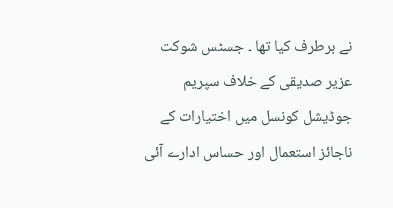نے برطرف کیا تھا ۔ جسٹس شوکت عزیر صدیقی کے خلاف سپریم جوڈیشل کونسل میں اختیارات کے ناجائز استعمال اور حساس ادارے آئی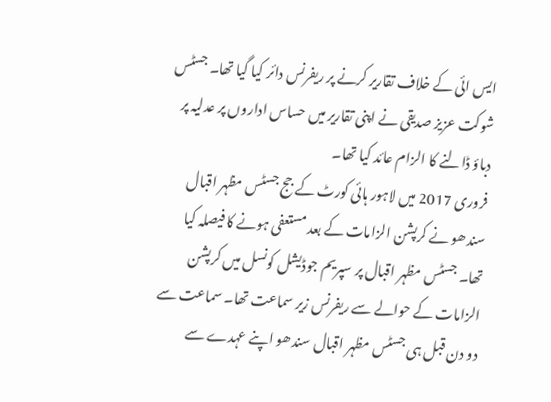ایس ائی کے خلاف تقاریر کرنے پر ریفرنس دائر کیا گیا تھا۔ جسٹس شوکت عزیز صدیقی نے اپنی تقاریر میں حساس اداروں پر عدلیہ پر دباؤ ڈالنے کا الزام عائد کیا تھا۔
فروری 2017 میں لاہور ہائی کورٹ کے جج جسٹس مظہر اقبال سندھو نے کرپشن الزامات کے بعد مستعفی ہونے کا فیصلہ کیا تھا۔ جسٹس مظہر اقبال پر سپریم جوڈیشل کونسل میں کرپشن الزامات کے حوالے سے ریفرنس زیر سماعت تھا۔ سماعت سے دو دن قبل ہی جسٹس مظہر اقبال سندھو اپنے عہدے سے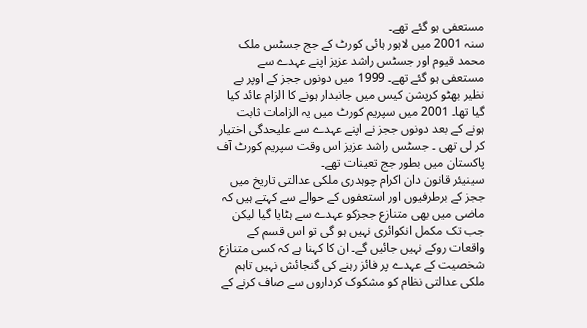مستعفی ہو گئے تھے۔
سنہ 2001 میں لاہور ہائی کورٹ کے جج جسٹس ملک محمد قیوم اور جسٹس راشد عزیز اپنے عہدے سے مستعفی ہو گئے تھے۔ 1999 میں دونوں ججز کے اوپر بے نظیر بھٹو کرپشن کیس میں جانبدار ہونے کا الزام عائد کیا گیا تھا۔ 2001 میں سپریم کورٹ میں یہ الزامات ثابت ہونے کے بعد دونوں ججز نے اپنے عہدے سے علیحدگی اختیار کر لی تھی ۔ جسٹس راشد عزیز اس وقت سپریم کورٹ آف پاکستان میں بطور جج تعینات تھے۔
سینیئر قانون دان اکرام چوہدری ملکی عدالتی تاریخ میں ججز کے برطرفیوں اور استعفوں کے حوالے سے کہتے ہیں کہ ماضی میں بھی متنازع ججزکو عہدے سے ہٹایا گیا لیکن جب تک مکمل انکوائری نہیں ہو گی تو اس قسم کے واقعات روکے نہیں جائیں گے۔ ان کا کہنا ہے کہ کسی متنازع شخصیت کے عہدے پر فائز رہنے کی گنجائش نہیں تاہم ملکی عدالتی نظام کو مشکوک کرداروں سے صاف کرنے کے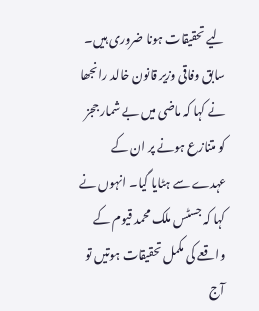لیے تحقیقات ہونا ضروری ہیں۔
سابق وفاقی وزیر قانون خالد رانجھا نے کہا کہ ماضی میں بے شمار ججز کو متنازع ہونے پر ان کے عہدے سے ہٹایا گیا۔ انہوں نے کہا کہ جسٹس ملک محمد قیوم کے واقعے کی مکمل تحقیقات ہوتیں تو آج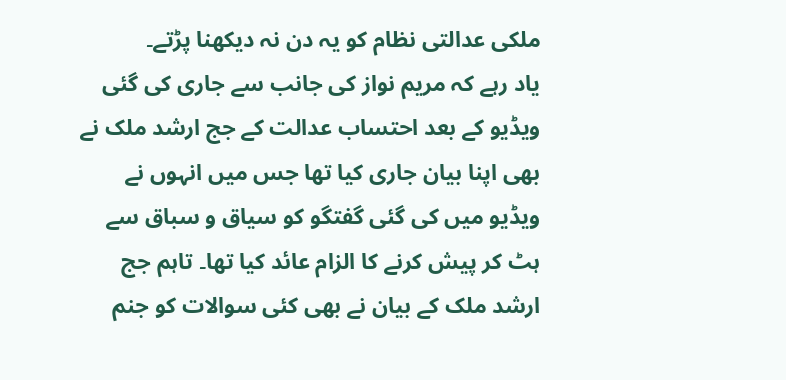ملکی عدالتی نظام کو یہ دن نہ دیکھنا پڑتے۔
یاد رہے کہ مریم نواز کی جانب سے جاری کی گئی ویڈیو کے بعد احتساب عدالت کے جج ارشد ملک نے بھی اپنا بیان جاری کیا تھا جس میں انہوں نے ویڈیو میں کی گئی گفتگو کو سیاق و سباق سے ہٹ کر پیش کرنے کا الزام عائد کیا تھا۔ تاہم جج ارشد ملک کے بیان نے بھی کئی سوالات کو جنم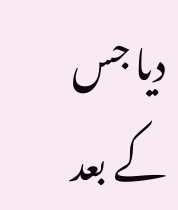دیا جس کے بعد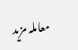معاملہ مزید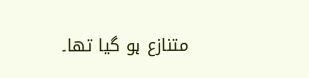متنازع ہو گیا تھا۔